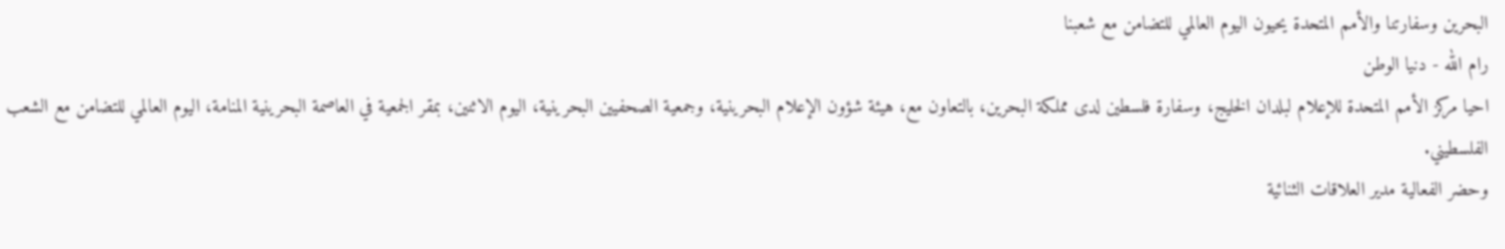البحرين وسفارتنا والأمم المتحدة يحيون اليوم العالمي للتضامن مع شعبنا
رام الله - دنيا الوطن
احيا مركز الأمم المتحدة للإعلام لبلدان الخليج، وسفارة فلسطين لدى مملكة البحرين، بالتعاون مع، هيئة شؤون الإعلام البحرينية، وجمعية الصحفيين البحرينية، اليوم الاثنين، بمقر الجمعية في العاصمة البحرينية المنامة، اليوم العالمي للتضامن مع الشعب الفلسطيني.
وحضر الفعالية مدير العلاقات الثنائية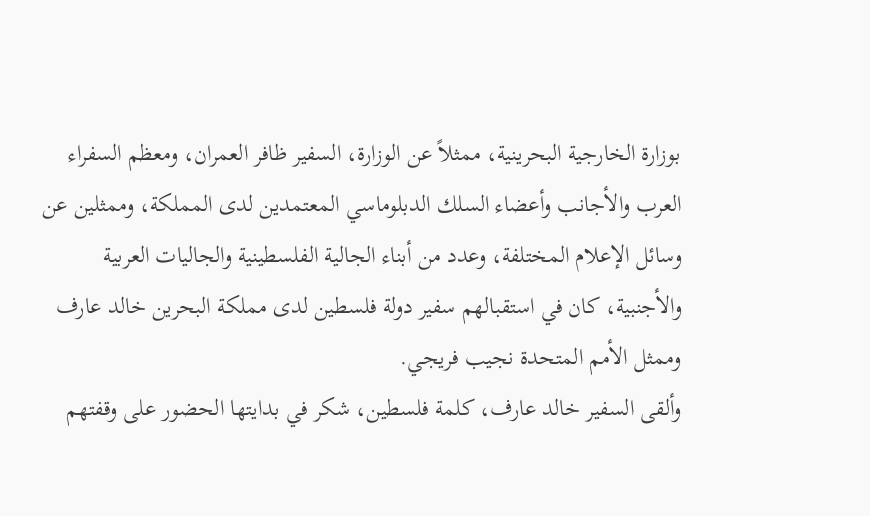بوزارة الخارجية البحرينية، ممثلاً عن الوزارة، السفير ظافر العمران، ومعظم السفراء العرب والأجانب وأعضاء السلك الدبلوماسي المعتمدين لدى المملكة، وممثلين عن وسائل الإعلام المختلفة، وعدد من أبناء الجالية الفلسطينية والجاليات العربية والأجنبية، كان في استقبالهم سفير دولة فلسطين لدى مملكة البحرين خالد عارف وممثل الأمم المتحدة نجيب فريجي.
وألقى السفير خالد عارف، كلمة فلسطين، شكر في بدايتها الحضور على وقفتهم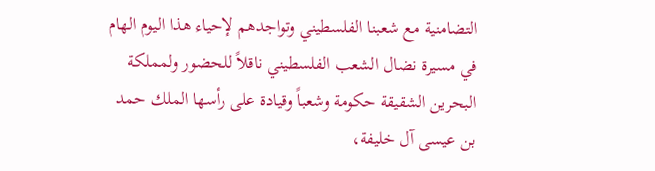التضامنية مع شعبنا الفلسطيني وتواجدهم لإحياء هذا اليوم الهام في مسيرة نضال الشعب الفلسطيني ناقلاً للحضور ولمملكة البحرين الشقيقة حكومة وشعباً وقيادة على رأسها الملك حمد بن عيسى آل خليفة،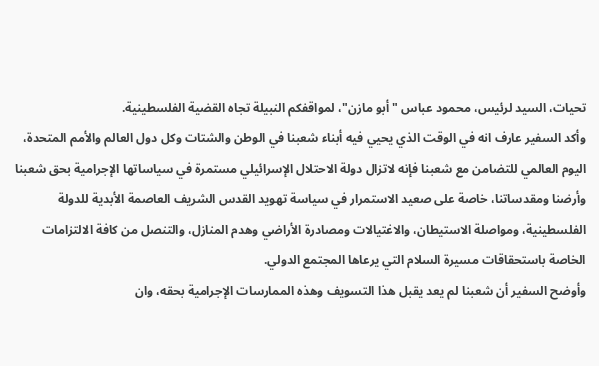تحيات، السيد لرئيس، محمود عباس "أبو مازن"، لمواقفكم النبيلة تجاه القضية الفلسطينية.
وأكد السفير عارف انه في الوقت الذي يحيي فيه أبناء شعبنا في الوطن والشتات وكل دول العالم والأمم المتحدة، اليوم العالمي للتضامن مع شعبنا فإنه لاتزال دولة الاحتلال الإسرائيلي مستمرة في سياساتها الإجرامية بحق شعبنا وأرضنا ومقدساتنا، خاصة على صعيد الاستمرار في سياسة تهويد القدس الشريف العاصمة الأبدية للدولة الفلسطينية، ومواصلة الاستيطان، والاغتيالات ومصادرة الأراضي وهدم المنازل، والتنصل من كافة الالتزامات الخاصة باستحقاقات مسيرة السلام التي يرعاها المجتمع الدولي.
وأوضح السفير أن شعبنا لم يعد يقبل هذا التسويف وهذه الممارسات الإجرامية بحقه، وان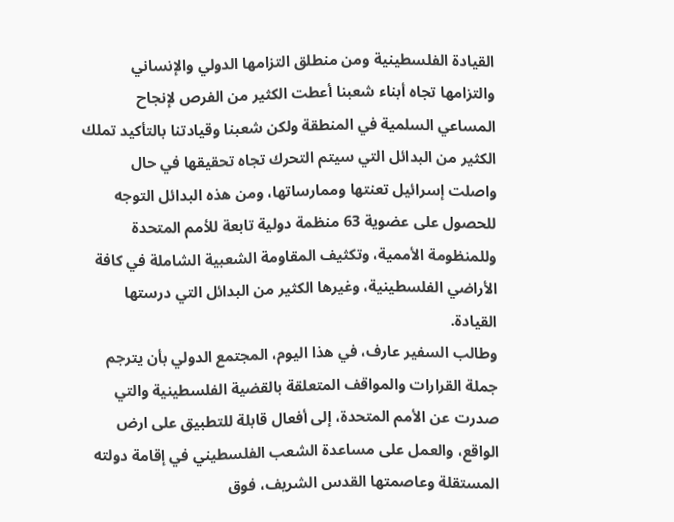القيادة الفلسطينية ومن منطلق التزامها الدولي والإنساني والتزامها تجاه أبناء شعبنا أعطت الكثير من الفرص لإنجاح المساعي السلمية في المنطقة ولكن شعبنا وقيادتنا بالتأكيد تملك الكثير من البدائل التي سيتم التحرك تجاه تحقيقها في حال واصلت إسرائيل تعنتها وممارساتها، ومن هذه البدائل التوجه للحصول على عضوية 63 منظمة دولية تابعة للأمم المتحدة وللمنظومة الأممية، وتكثيف المقاومة الشعبية الشاملة في كافة الأراضي الفلسطينية، وغيرها الكثير من البدائل التي درستها القيادة.
وطالب السفير عارف، في هذا اليوم، المجتمع الدولي بأن يترجم جملة القرارات والمواقف المتعلقة بالقضية الفلسطينية والتي صدرت عن الأمم المتحدة، إلى أفعال قابلة للتطبيق على ارض الواقع، والعمل على مساعدة الشعب الفلسطيني في إقامة دولته المستقلة وعاصمتها القدس الشريف، فوق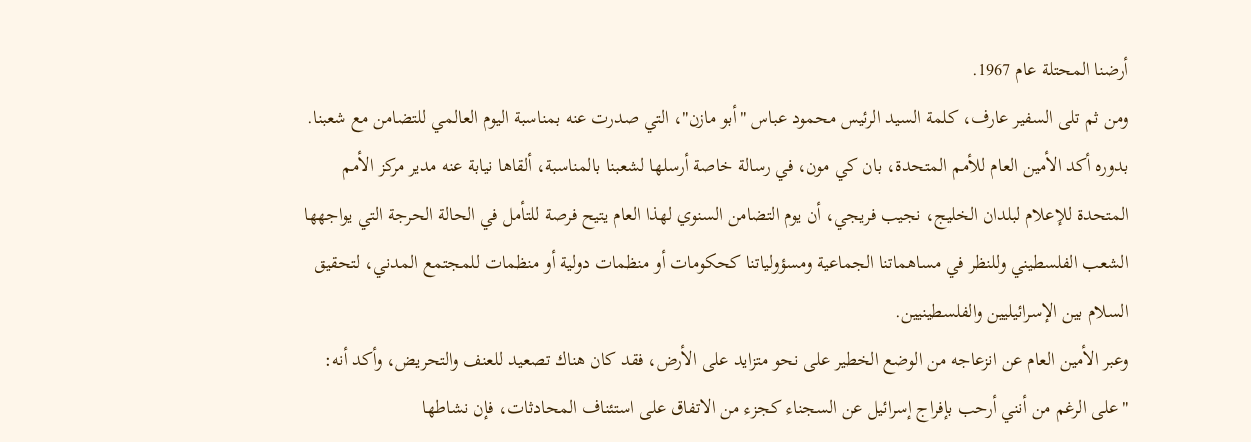أرضنا المحتلة عام 1967.
ومن ثم تلى السفير عارف، كلمة السيد الرئيس محمود عباس "أبو مازن"، التي صدرت عنه بمناسبة اليوم العالمي للتضامن مع شعبنا.
بدوره أكد الأمين العام للأمم المتحدة، بان كي مون، في رسالة خاصة أرسلها لشعبنا بالمناسبة، ألقاها نيابة عنه مدير مركز الأمم المتحدة للإعلام لبلدان الخليج، نجيب فريجي، أن يوم التضامن السنوي لهذا العام يتيح فرصة للتأمل في الحالة الحرجة التي يواجهها الشعب الفلسطيني وللنظر في مساهماتنا الجماعية ومسؤولياتنا كحكومات أو منظمات دولية أو منظمات للمجتمع المدني، لتحقيق السلام بين الإسرائيليين والفلسطينيين.
وعبر الأمين العام عن انزعاجه من الوضع الخطير على نحو متزايد على الأرض، فقد كان هناك تصعيد للعنف والتحريض، وأكد أنه: "على الرغم من أنني أرحب بإفراج إسرائيل عن السجناء كجزء من الاتفاق على استئناف المحادثات، فإن نشاطها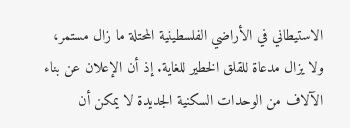الاستيطاني في الأراضي الفلسطينية المحتلة ما زال مستمر، ولا يزال مدعاة للقلق الخطير للغاية. إذ أن الإعلان عن بناء الآلاف من الوحدات السكنية الجديدة لا يمكن أن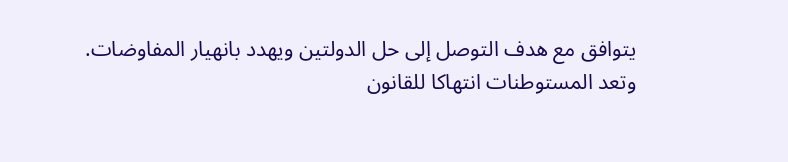يتوافق مع هدف التوصل إلى حل الدولتين ويهدد بانهيار المفاوضات. وتعد المستوطنات انتهاكا للقانون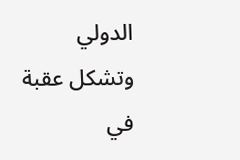الدولي وتشكل عقبة في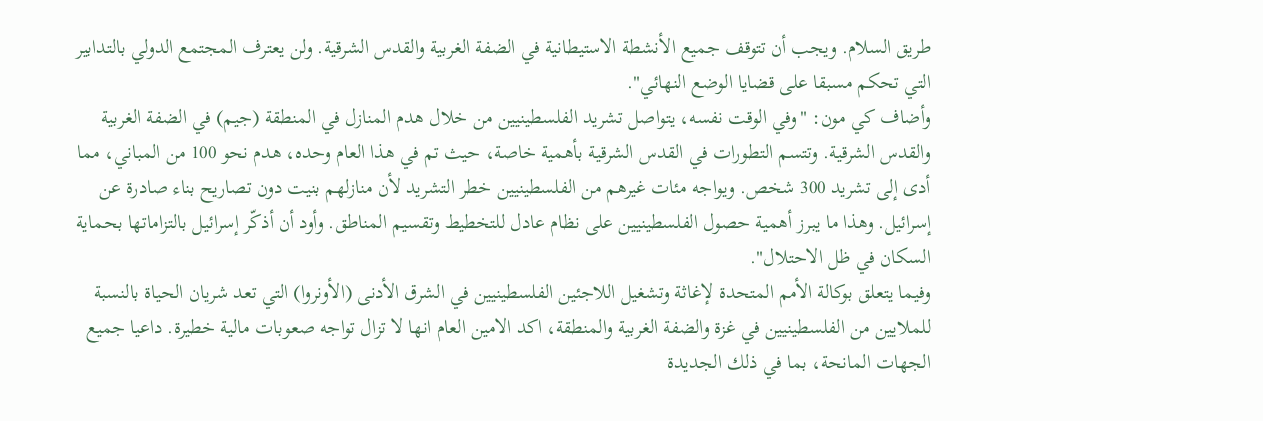طريق السلام. ويجب أن تتوقف جميع الأنشطة الاستيطانية في الضفة الغربية والقدس الشرقية. ولن يعترف المجتمع الدولي بالتدابير التي تحكم مسبقا على قضايا الوضع النهائي".
وأضاف كي مون: "وفي الوقت نفسه، يتواصل تشريد الفلسطينيين من خلال هدم المنازل في المنطقة (جيم) في الضفة الغربية والقدس الشرقية. وتتسم التطورات في القدس الشرقية بأهمية خاصة، حيث تم في هذا العام وحده، هدم نحو 100 من المباني، مما أدى إلى تشريد 300 شخص. ويواجه مئات غيرهم من الفلسطينيين خطر التشريد لأن منازلهم بنيت دون تصاريح بناء صادرة عن إسرائيل. وهذا ما يبرز أهمية حصول الفلسطينيين على نظام عادل للتخطيط وتقسيم المناطق. وأود أن أذكّر إسرائيل بالتزاماتها بحماية السكان في ظل الاحتلال".
وفيما يتعلق بوكالة الأمم المتحدة لإغاثة وتشغيل اللاجئين الفلسطينيين في الشرق الأدنى (الأونروا) التي تعد شريان الحياة بالنسبة للملايين من الفلسطينيين في غزة والضفة الغربية والمنطقة، اكد الامين العام انها لا تزال تواجه صعوبات مالية خطيرة. داعيا جميع الجهات المانحة، بما في ذلك الجديدة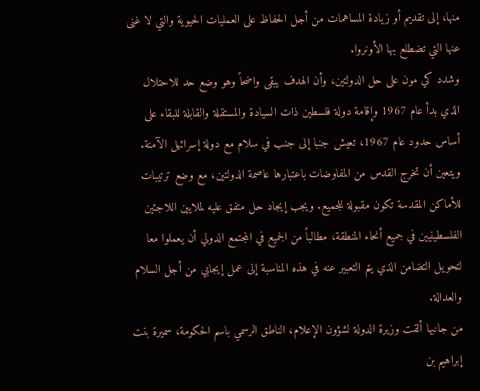منها، إلى تقديم أو زيادة المساهمات من أجل الحفاظ على العمليات الحيوية والتي لا غنى عنها التي تضطلع بها الأونروا.
وشدد كي مون على حل الدولتين، وأن الهدف يبقى واضحاً وهو وضع حد للاحتلال الذي بدأ عام 1967 وإقامة دولة فلسطين ذات السيادة والمستقلة والقابلة للبقاء على أساس حدود عام 1967، تعيش جنبا إلى جنب في سلام مع دولة إسرائيل الآمنة. ويتعين أن تخرج القدس من المفاوضات باعتبارها عاصمة الدولتين، مع وضع ترتيبات للأماكن المقدسة تكون مقبولة للجميع. ويجب إيجاد حل متفق عليه لملايين اللاجئين الفلسطينيين في جميع أنحاء المنطقة، مطالباً من الجميع في المجتمع الدولي أن يعملوا معا لتحويل التضامن الذي يتم التعبير عنه في هذه المناسبة إلى عمل إيجابي من أجل السلام والعدالة.
من جانبها ألقت وزيرة الدولة لشؤون الإعلام، الناطق الرسمي باسم الحكومة، سميرة بنت إبراهيم بن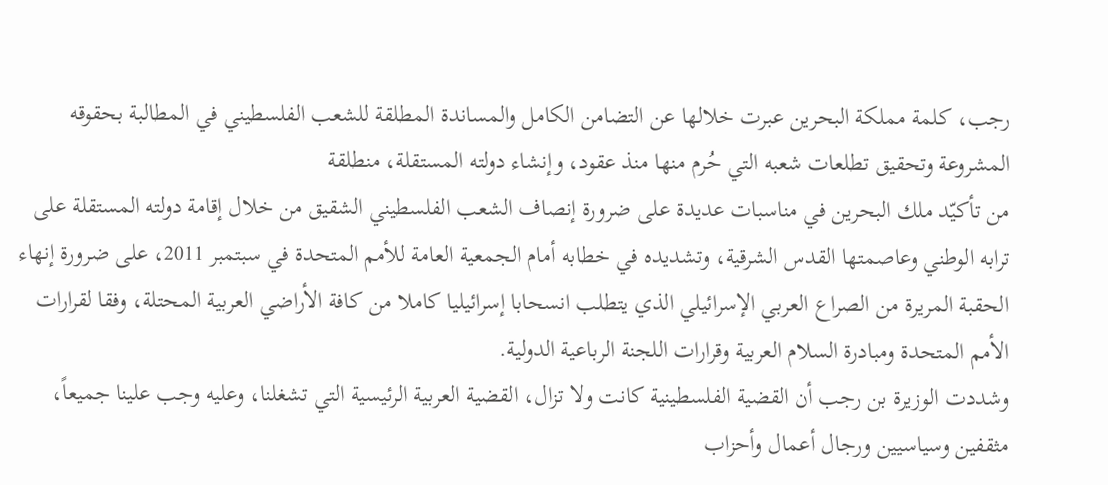رجب، كلمة مملكة البحرين عبرت خلالها عن التضامن الكامل والمساندة المطلقة للشعب الفلسطيني في المطالبة بحقوقه المشروعة وتحقيق تطلعات شعبه التي حُرم منها منذ عقود، وإنشاء دولته المستقلة، منطلقة
من تأكيّد ملك البحرين في مناسبات عديدة على ضرورة إنصاف الشعب الفلسطيني الشقيق من خلال إقامة دولته المستقلة على ترابه الوطني وعاصمتها القدس الشرقية، وتشديده في خطابه أمام الجمعية العامة للأمم المتحدة في سبتمبر 2011، على ضرورة إنهاء الحقبة المريرة من الصراع العربي الإسرائيلي الذي يتطلب انسحابا إسرائيليا كاملا من كافة الأراضي العربية المحتلة، وفقا لقرارات الأمم المتحدة ومبادرة السلام العربية وقرارات اللجنة الرباعية الدولية.
وشددت الوزيرة بن رجب أن القضية الفلسطينية كانت ولا تزال، القضية العربية الرئيسية التي تشغلنا، وعليه وجب علينا جميعاً، مثقفين وسياسيين ورجال أعمال وأحزاب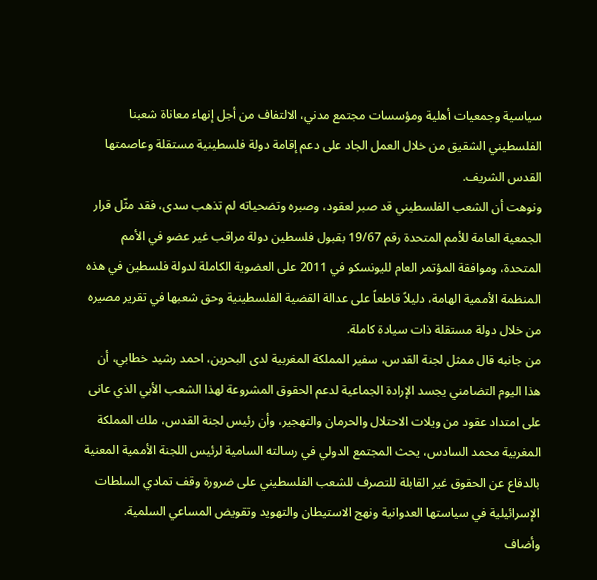سياسية وجمعيات أهلية ومؤسسات مجتمع مدني، الالتفاف من أجل إنهاء معاناة شعبنا الفلسطيني الشقيق من خلال العمل الجاد على دعم إقامة دولة فلسطينية مستقلة وعاصمتها القدس الشريف.
ونوهت أن الشعب الفلسطيني قد صبر لعقود، وصبره وتضحياته لم تذهب سدى، فقد مثّل قرار الجمعية العامة للأمم المتحدة رقم 19/67 بقبول فلسطين دولة مراقب غير عضو في الأمم المتحدة، وموافقة المؤتمر العام لليونسكو في 2011 على العضوية الكاملة لدولة فلسطين في هذه المنظمة الأممية الهامة، دليلاً قاطعاً على عدالة القضية الفلسطينية وحق شعبها في تقرير مصيره من خلال دولة مستقلة ذات سيادة كاملة.
من جانبه قال ممثل لجنة القدس، سفير المملكة المغربية لدى البحرين، احمد رشيد خطابي، أن هذا اليوم التضامني يجسد الإرادة الجماعية لدعم الحقوق المشروعة لهذا الشعب الأبي الذي عانى على امتداد عقود من ويلات الاحتلال والحرمان والتهجير، وأن رئيس لجنة القدس، ملك المملكة المغربية محمد السادس، يحث المجتمع الدولي في رسالته السامية لرئيس اللجنة الأممية المعنية بالدفاع عن الحقوق غير القابلة للتصرف للشعب الفلسطيني على ضرورة وقف تمادي السلطات الإسرائيلية في سياستها العدوانية ونهج الاستيطان والتهويد وتقويض المساعي السلمية.
وأضاف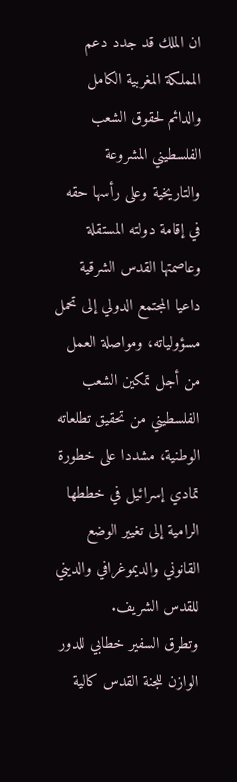ان الملك قد جدد دعم المملكة المغربية الكامل والدائم لحقوق الشعب الفلسطيني المشروعة والتاريخية وعلى رأسها حقه في إقامة دولته المستقلة وعاصمتها القدس الشرقية داعيا المجتمع الدولي إلى تحمل مسؤولياته، ومواصلة العمل من أجل تمكين الشعب الفلسطيني من تحقيق تطلعاته الوطنية، مشددا على خطورة تمادي إسرائيل في خططها الرامية إلى تغيير الوضع القانوني والديموغرافي والديني للقدس الشريف.
وتطرق السفير خطابي للدور الوازن للجنة القدس كالية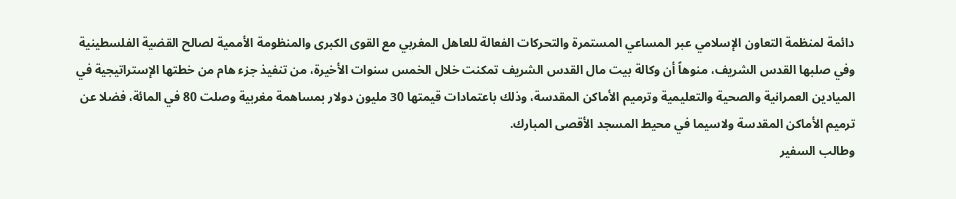دائمة لمنظمة التعاون الإسلامي عبر المساعي المستمرة والتحركات الفعالة للعاهل المغربي مع القوى الكبرى والمنظومة الأممية لصالح القضية الفلسطينية وفي صلبها القدس الشريف، منوهاً أن وكالة بيت مال القدس الشريف تمكنت خلال الخمس سنوات الأخيرة، من تنفيذ جزء هام من خطتها الإستراتيجية في الميادين العمرانية والصحية والتعليمية وترميم الأماكن المقدسة، وذلك باعتمادات قيمتها 30 مليون دولار بمساهمة مغربية وصلت 80 في المائة، فضلا عن ترميم الأماكن المقدسة ولاسيما في محيط المسجد الأقصى المبارك.
وطالب السفير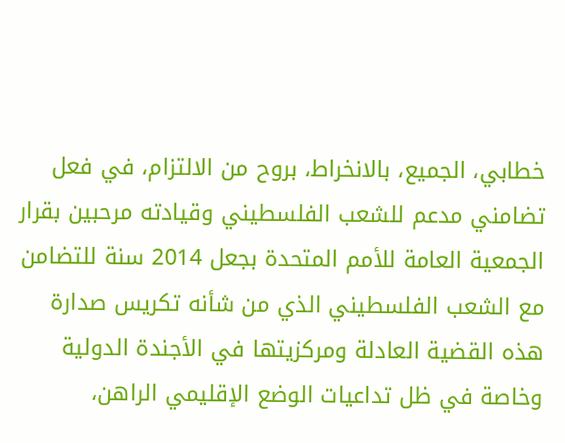خطابي، الجميع، بالانخراط، بروح من الالتزام، في فعل تضامني مدعم للشعب الفلسطيني وقيادته مرحبين بقرار الجمعية العامة للأمم المتحدة بجعل 2014 سنة للتضامن مع الشعب الفلسطيني الذي من شأنه تكريس صدارة هذه القضية العادلة ومركزيتها في الأجندة الدولية وخاصة في ظل تداعيات الوضع الإقليمي الراهن،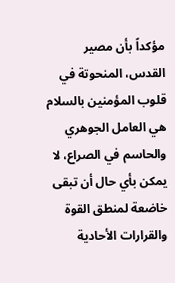مؤكداً بأن مصير القدس، المنحوتة في قلوب المؤمنين بالسلام هي العامل الجوهري والحاسم في الصراع، لا يمكن بأي حال أن تبقى خاضعة لمنطق القوة والقرارات الأحادية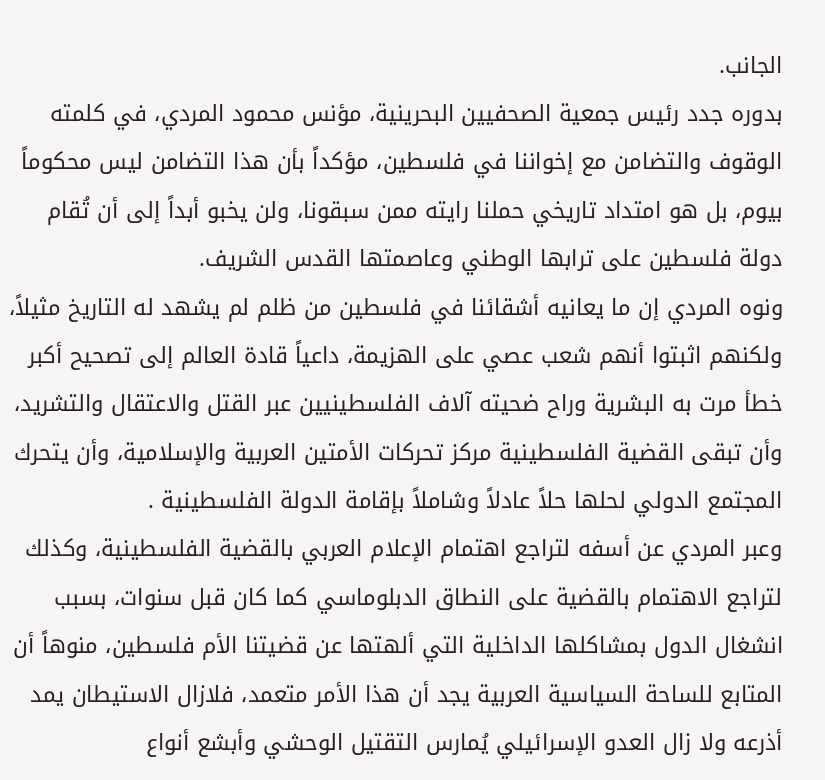الجانب.
بدوره جدد رئيس جمعية الصحفيين البحرينية، مؤنس محمود المردي، في كلمته الوقوف والتضامن مع إخواننا في فلسطين، مؤكداً بأن هذا التضامن ليس محكوماً بيوم، بل هو امتداد تاريخي حملنا رايته ممن سبقونا، ولن يخبو أبداً إلى أن تُقام دولة فلسطين على ترابها الوطني وعاصمتها القدس الشريف.
ونوه المردي إن ما يعانيه أشقائنا في فلسطين من ظلم لم يشهد له التاريخ مثيلاً، ولكنهم اثبتوا أنهم شعب عصي على الهزيمة، داعياً قادة العالم إلى تصحيح أكبر خطأ مرت به البشرية وراح ضحيته آلاف الفلسطينيين عبر القتل والاعتقال والتشريد، وأن تبقى القضية الفلسطينية مركز تحركات الأمتين العربية والإسلامية، وأن يتحرك المجتمع الدولي لحلها حلاً عادلاً وشاملاً بإقامة الدولة الفلسطينية .
وعبر المردي عن أسفه لتراجع اهتمام الإعلام العربي بالقضية الفلسطينية، وكذلك لتراجع الاهتمام بالقضية على النطاق الدبلوماسي كما كان قبل سنوات، بسبب انشغال الدول بمشاكلها الداخلية التي ألهتها عن قضيتنا الأم فلسطين، منوهاً أن المتابع للساحة السياسية العربية يجد أن هذا الأمر متعمد، فلازال الاستيطان يمد أذرعه ولا زال العدو الإسرائيلي يُمارس التقتيل الوحشي وأبشع أنواع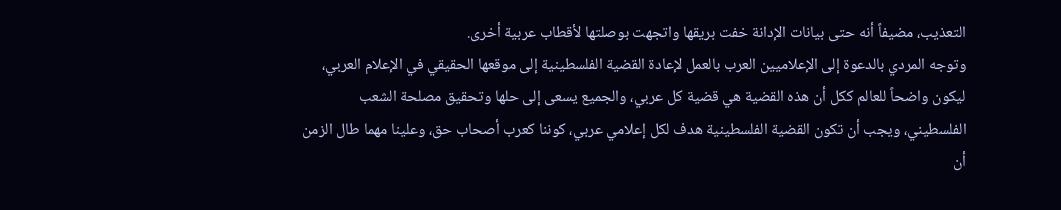التعذيب، مضيفاً أنه حتى بيانات الإدانة خفت بريقها واتجهت بوصلتها لأقطاب عربية أخرى.
وتوجه المردي بالدعوة إلى الإعلاميين العرب بالعمل لإعادة القضية الفلسطينية إلى موقعها الحقيقي في الإعلام العربي، ليكون واضحاً للعالم ككل أن هذه القضية هي قضية كل عربي، والجميع يسعى إلى حلها وتحقيق مصلحة الشعب الفلسطيني، ويجب أن تكون القضية الفلسطينية هدف لكل إعلامي عربي، كوننا كعرب أصحاب حق، وعلينا مهما طال الزمن أن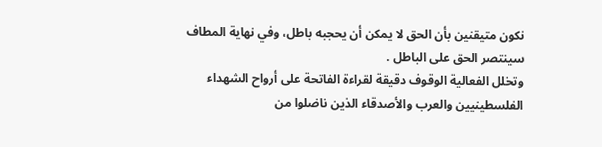نكون متيقنين بأن الحق لا يمكن أن يحجبه باطل، وفي نهاية المطاف سينتصر الحق على الباطل .
وتخلل الفعالية الوقوف دقيقة لقراءة الفاتحة على أرواح الشهداء الفلسطينيين والعرب والأصدقاء الذين ناضلوا من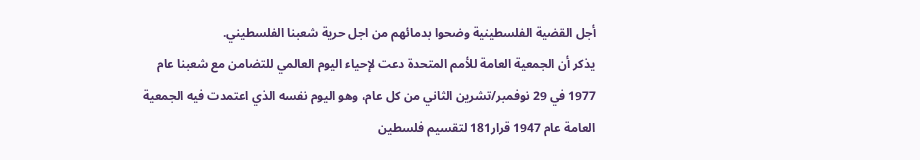أجل القضية الفلسطينية وضحوا بدمائهم من اجل حرية شعبنا الفلسطيني.
يذكر أن الجمعية العامة للأمم المتحدة دعت لإحياء اليوم العالمي للتضامن مع شعبنا عام 1977 في 29 نوفمبر/تشرين الثاني من كل عام، وهو اليوم نفسه الذي اعتمدت فيه الجمعية العامة عام 1947 قرار181 لتقسيم فلسطين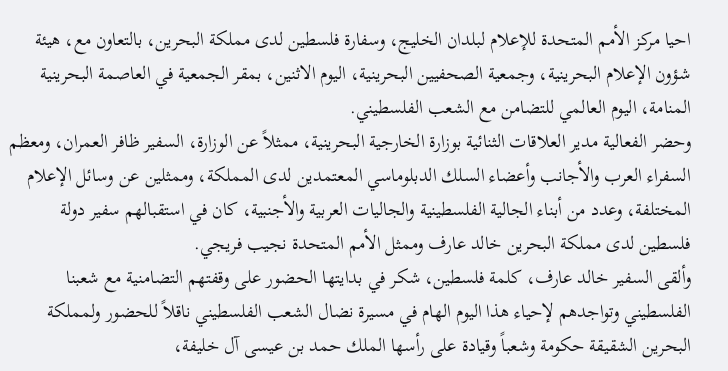احيا مركز الأمم المتحدة للإعلام لبلدان الخليج، وسفارة فلسطين لدى مملكة البحرين، بالتعاون مع، هيئة شؤون الإعلام البحرينية، وجمعية الصحفيين البحرينية، اليوم الاثنين، بمقر الجمعية في العاصمة البحرينية المنامة، اليوم العالمي للتضامن مع الشعب الفلسطيني.
وحضر الفعالية مدير العلاقات الثنائية بوزارة الخارجية البحرينية، ممثلاً عن الوزارة، السفير ظافر العمران، ومعظم السفراء العرب والأجانب وأعضاء السلك الدبلوماسي المعتمدين لدى المملكة، وممثلين عن وسائل الإعلام المختلفة، وعدد من أبناء الجالية الفلسطينية والجاليات العربية والأجنبية، كان في استقبالهم سفير دولة فلسطين لدى مملكة البحرين خالد عارف وممثل الأمم المتحدة نجيب فريجي.
وألقى السفير خالد عارف، كلمة فلسطين، شكر في بدايتها الحضور على وقفتهم التضامنية مع شعبنا الفلسطيني وتواجدهم لإحياء هذا اليوم الهام في مسيرة نضال الشعب الفلسطيني ناقلاً للحضور ولمملكة البحرين الشقيقة حكومة وشعباً وقيادة على رأسها الملك حمد بن عيسى آل خليفة،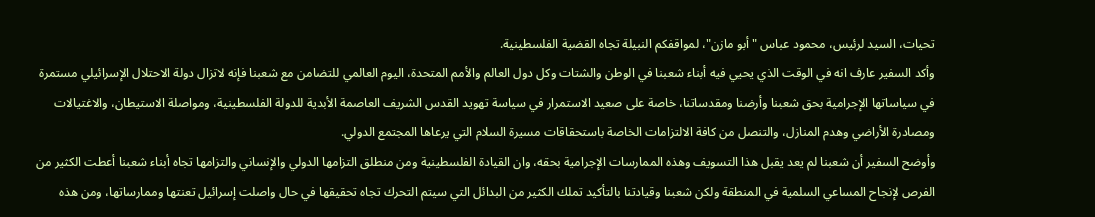تحيات، السيد لرئيس، محمود عباس "أبو مازن"، لمواقفكم النبيلة تجاه القضية الفلسطينية.
وأكد السفير عارف انه في الوقت الذي يحيي فيه أبناء شعبنا في الوطن والشتات وكل دول العالم والأمم المتحدة، اليوم العالمي للتضامن مع شعبنا فإنه لاتزال دولة الاحتلال الإسرائيلي مستمرة في سياساتها الإجرامية بحق شعبنا وأرضنا ومقدساتنا، خاصة على صعيد الاستمرار في سياسة تهويد القدس الشريف العاصمة الأبدية للدولة الفلسطينية، ومواصلة الاستيطان، والاغتيالات ومصادرة الأراضي وهدم المنازل، والتنصل من كافة الالتزامات الخاصة باستحقاقات مسيرة السلام التي يرعاها المجتمع الدولي.
وأوضح السفير أن شعبنا لم يعد يقبل هذا التسويف وهذه الممارسات الإجرامية بحقه، وان القيادة الفلسطينية ومن منطلق التزامها الدولي والإنساني والتزامها تجاه أبناء شعبنا أعطت الكثير من الفرص لإنجاح المساعي السلمية في المنطقة ولكن شعبنا وقيادتنا بالتأكيد تملك الكثير من البدائل التي سيتم التحرك تجاه تحقيقها في حال واصلت إسرائيل تعنتها وممارساتها، ومن هذه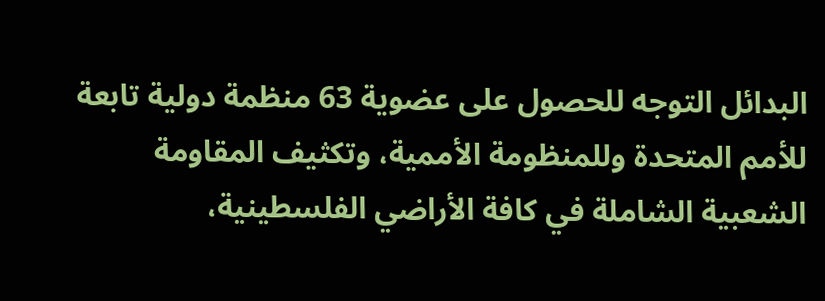البدائل التوجه للحصول على عضوية 63 منظمة دولية تابعة للأمم المتحدة وللمنظومة الأممية، وتكثيف المقاومة الشعبية الشاملة في كافة الأراضي الفلسطينية،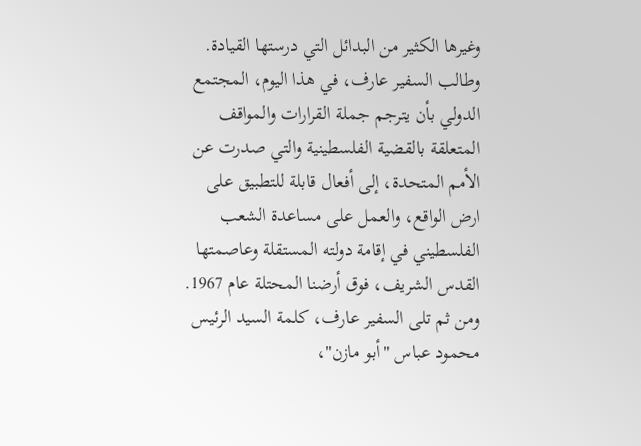وغيرها الكثير من البدائل التي درستها القيادة.
وطالب السفير عارف، في هذا اليوم، المجتمع الدولي بأن يترجم جملة القرارات والمواقف المتعلقة بالقضية الفلسطينية والتي صدرت عن الأمم المتحدة، إلى أفعال قابلة للتطبيق على ارض الواقع، والعمل على مساعدة الشعب الفلسطيني في إقامة دولته المستقلة وعاصمتها القدس الشريف، فوق أرضنا المحتلة عام 1967.
ومن ثم تلى السفير عارف، كلمة السيد الرئيس محمود عباس "أبو مازن"،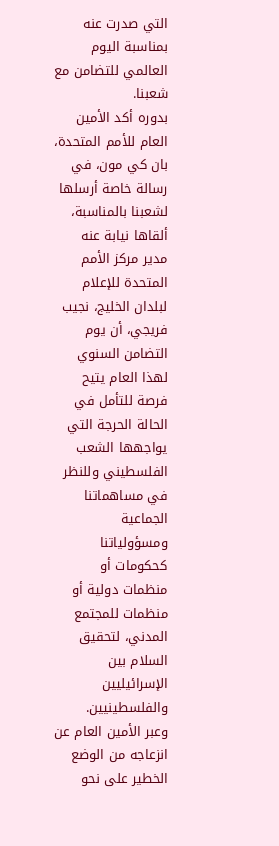التي صدرت عنه بمناسبة اليوم العالمي للتضامن مع شعبنا.
بدوره أكد الأمين العام للأمم المتحدة، بان كي مون، في رسالة خاصة أرسلها لشعبنا بالمناسبة، ألقاها نيابة عنه مدير مركز الأمم المتحدة للإعلام لبلدان الخليج، نجيب فريجي، أن يوم التضامن السنوي لهذا العام يتيح فرصة للتأمل في الحالة الحرجة التي يواجهها الشعب الفلسطيني وللنظر في مساهماتنا الجماعية ومسؤولياتنا كحكومات أو منظمات دولية أو منظمات للمجتمع المدني، لتحقيق السلام بين الإسرائيليين والفلسطينيين.
وعبر الأمين العام عن انزعاجه من الوضع الخطير على نحو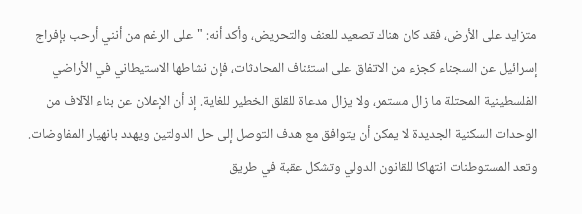متزايد على الأرض، فقد كان هناك تصعيد للعنف والتحريض، وأكد أنه: "على الرغم من أنني أرحب بإفراج إسرائيل عن السجناء كجزء من الاتفاق على استئناف المحادثات، فإن نشاطها الاستيطاني في الأراضي الفلسطينية المحتلة ما زال مستمر، ولا يزال مدعاة للقلق الخطير للغاية. إذ أن الإعلان عن بناء الآلاف من الوحدات السكنية الجديدة لا يمكن أن يتوافق مع هدف التوصل إلى حل الدولتين ويهدد بانهيار المفاوضات. وتعد المستوطنات انتهاكا للقانون الدولي وتشكل عقبة في طريق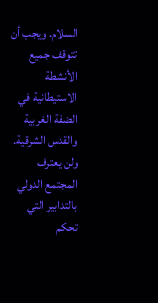السلام. ويجب أن تتوقف جميع الأنشطة الاستيطانية في الضفة الغربية والقدس الشرقية. ولن يعترف المجتمع الدولي بالتدابير التي تحكم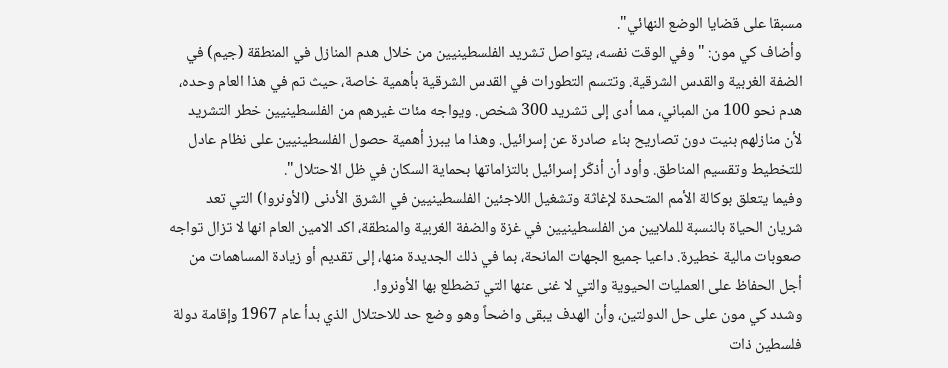مسبقا على قضايا الوضع النهائي".
وأضاف كي مون: "وفي الوقت نفسه، يتواصل تشريد الفلسطينيين من خلال هدم المنازل في المنطقة (جيم) في الضفة الغربية والقدس الشرقية. وتتسم التطورات في القدس الشرقية بأهمية خاصة، حيث تم في هذا العام وحده، هدم نحو 100 من المباني، مما أدى إلى تشريد 300 شخص. ويواجه مئات غيرهم من الفلسطينيين خطر التشريد لأن منازلهم بنيت دون تصاريح بناء صادرة عن إسرائيل. وهذا ما يبرز أهمية حصول الفلسطينيين على نظام عادل للتخطيط وتقسيم المناطق. وأود أن أذكّر إسرائيل بالتزاماتها بحماية السكان في ظل الاحتلال".
وفيما يتعلق بوكالة الأمم المتحدة لإغاثة وتشغيل اللاجئين الفلسطينيين في الشرق الأدنى (الأونروا) التي تعد شريان الحياة بالنسبة للملايين من الفلسطينيين في غزة والضفة الغربية والمنطقة، اكد الامين العام انها لا تزال تواجه صعوبات مالية خطيرة. داعيا جميع الجهات المانحة، بما في ذلك الجديدة منها، إلى تقديم أو زيادة المساهمات من أجل الحفاظ على العمليات الحيوية والتي لا غنى عنها التي تضطلع بها الأونروا.
وشدد كي مون على حل الدولتين، وأن الهدف يبقى واضحاً وهو وضع حد للاحتلال الذي بدأ عام 1967 وإقامة دولة فلسطين ذات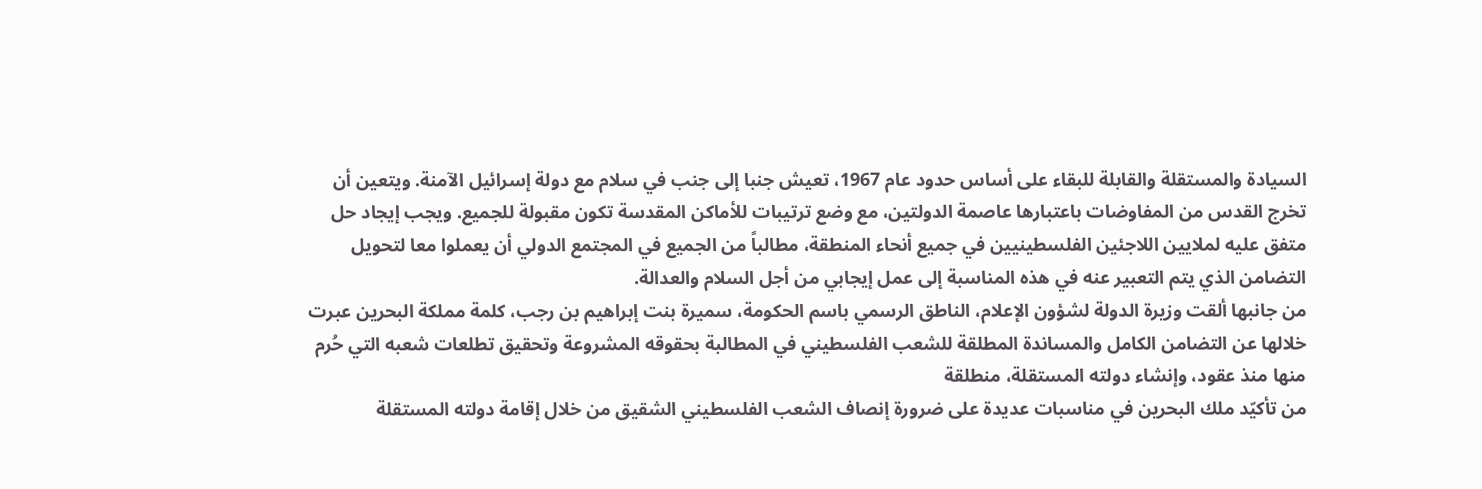السيادة والمستقلة والقابلة للبقاء على أساس حدود عام 1967، تعيش جنبا إلى جنب في سلام مع دولة إسرائيل الآمنة. ويتعين أن تخرج القدس من المفاوضات باعتبارها عاصمة الدولتين، مع وضع ترتيبات للأماكن المقدسة تكون مقبولة للجميع. ويجب إيجاد حل متفق عليه لملايين اللاجئين الفلسطينيين في جميع أنحاء المنطقة، مطالباً من الجميع في المجتمع الدولي أن يعملوا معا لتحويل التضامن الذي يتم التعبير عنه في هذه المناسبة إلى عمل إيجابي من أجل السلام والعدالة.
من جانبها ألقت وزيرة الدولة لشؤون الإعلام، الناطق الرسمي باسم الحكومة، سميرة بنت إبراهيم بن رجب، كلمة مملكة البحرين عبرت خلالها عن التضامن الكامل والمساندة المطلقة للشعب الفلسطيني في المطالبة بحقوقه المشروعة وتحقيق تطلعات شعبه التي حُرم منها منذ عقود، وإنشاء دولته المستقلة، منطلقة
من تأكيّد ملك البحرين في مناسبات عديدة على ضرورة إنصاف الشعب الفلسطيني الشقيق من خلال إقامة دولته المستقلة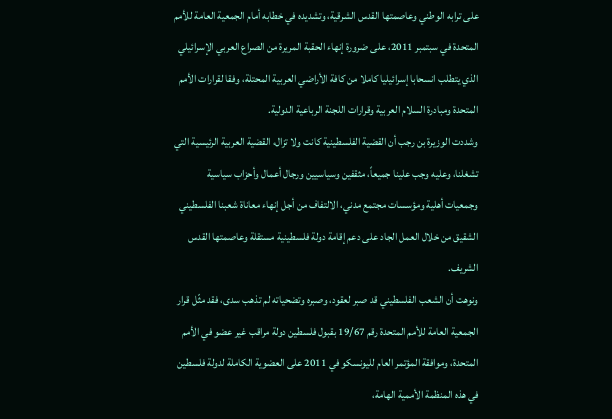على ترابه الوطني وعاصمتها القدس الشرقية، وتشديده في خطابه أمام الجمعية العامة للأمم المتحدة في سبتمبر 2011، على ضرورة إنهاء الحقبة المريرة من الصراع العربي الإسرائيلي الذي يتطلب انسحابا إسرائيليا كاملا من كافة الأراضي العربية المحتلة، وفقا لقرارات الأمم المتحدة ومبادرة السلام العربية وقرارات اللجنة الرباعية الدولية.
وشددت الوزيرة بن رجب أن القضية الفلسطينية كانت ولا تزال، القضية العربية الرئيسية التي تشغلنا، وعليه وجب علينا جميعاً، مثقفين وسياسيين ورجال أعمال وأحزاب سياسية وجمعيات أهلية ومؤسسات مجتمع مدني، الالتفاف من أجل إنهاء معاناة شعبنا الفلسطيني الشقيق من خلال العمل الجاد على دعم إقامة دولة فلسطينية مستقلة وعاصمتها القدس الشريف.
ونوهت أن الشعب الفلسطيني قد صبر لعقود، وصبره وتضحياته لم تذهب سدى، فقد مثّل قرار الجمعية العامة للأمم المتحدة رقم 19/67 بقبول فلسطين دولة مراقب غير عضو في الأمم المتحدة، وموافقة المؤتمر العام لليونسكو في 2011 على العضوية الكاملة لدولة فلسطين في هذه المنظمة الأممية الهامة،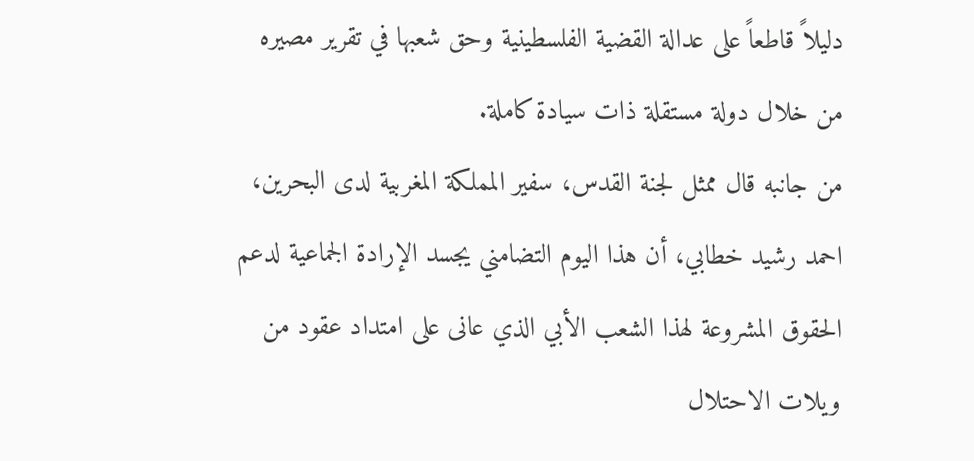دليلاً قاطعاً على عدالة القضية الفلسطينية وحق شعبها في تقرير مصيره من خلال دولة مستقلة ذات سيادة كاملة.
من جانبه قال ممثل لجنة القدس، سفير المملكة المغربية لدى البحرين، احمد رشيد خطابي، أن هذا اليوم التضامني يجسد الإرادة الجماعية لدعم الحقوق المشروعة لهذا الشعب الأبي الذي عانى على امتداد عقود من ويلات الاحتلال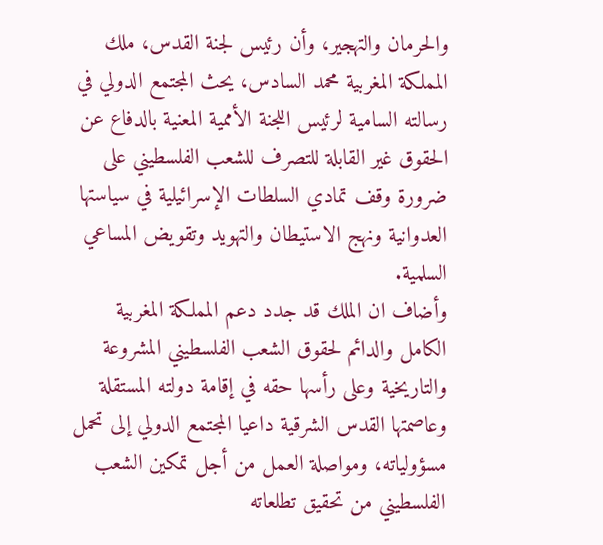والحرمان والتهجير، وأن رئيس لجنة القدس، ملك المملكة المغربية محمد السادس، يحث المجتمع الدولي في رسالته السامية لرئيس اللجنة الأممية المعنية بالدفاع عن الحقوق غير القابلة للتصرف للشعب الفلسطيني على ضرورة وقف تمادي السلطات الإسرائيلية في سياستها العدوانية ونهج الاستيطان والتهويد وتقويض المساعي السلمية.
وأضاف ان الملك قد جدد دعم المملكة المغربية الكامل والدائم لحقوق الشعب الفلسطيني المشروعة والتاريخية وعلى رأسها حقه في إقامة دولته المستقلة وعاصمتها القدس الشرقية داعيا المجتمع الدولي إلى تحمل مسؤولياته، ومواصلة العمل من أجل تمكين الشعب الفلسطيني من تحقيق تطلعاته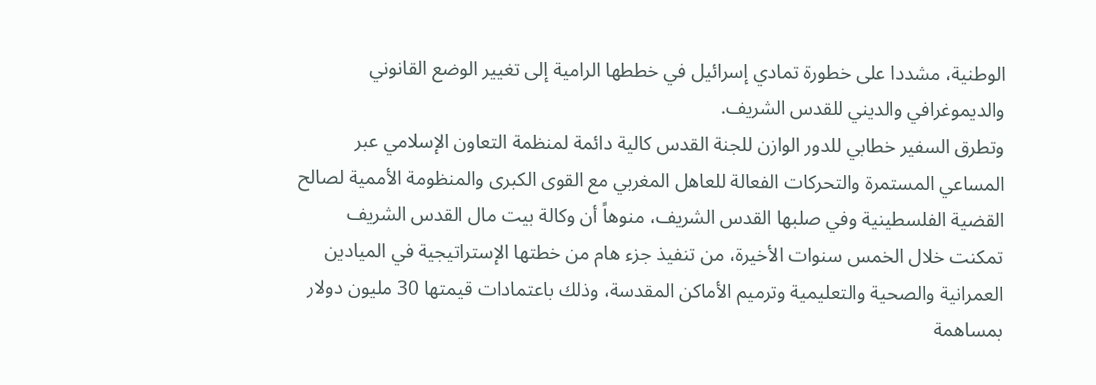الوطنية، مشددا على خطورة تمادي إسرائيل في خططها الرامية إلى تغيير الوضع القانوني والديموغرافي والديني للقدس الشريف.
وتطرق السفير خطابي للدور الوازن للجنة القدس كالية دائمة لمنظمة التعاون الإسلامي عبر المساعي المستمرة والتحركات الفعالة للعاهل المغربي مع القوى الكبرى والمنظومة الأممية لصالح القضية الفلسطينية وفي صلبها القدس الشريف، منوهاً أن وكالة بيت مال القدس الشريف تمكنت خلال الخمس سنوات الأخيرة، من تنفيذ جزء هام من خطتها الإستراتيجية في الميادين العمرانية والصحية والتعليمية وترميم الأماكن المقدسة، وذلك باعتمادات قيمتها 30 مليون دولار بمساهمة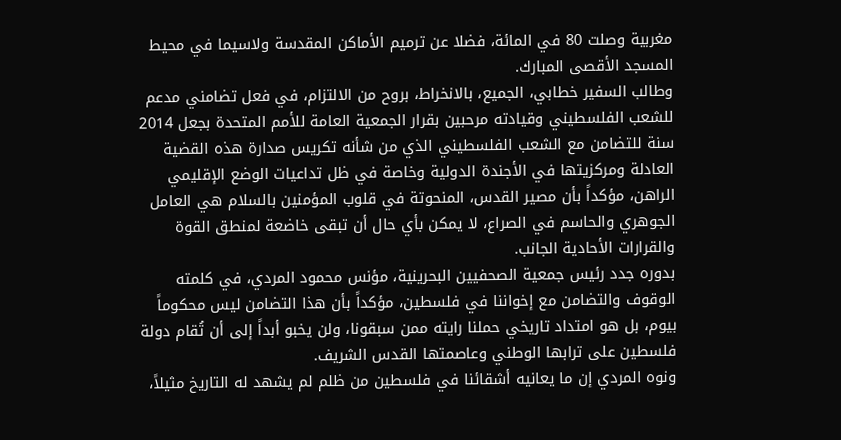مغربية وصلت 80 في المائة، فضلا عن ترميم الأماكن المقدسة ولاسيما في محيط المسجد الأقصى المبارك.
وطالب السفير خطابي، الجميع، بالانخراط، بروح من الالتزام، في فعل تضامني مدعم للشعب الفلسطيني وقيادته مرحبين بقرار الجمعية العامة للأمم المتحدة بجعل 2014 سنة للتضامن مع الشعب الفلسطيني الذي من شأنه تكريس صدارة هذه القضية العادلة ومركزيتها في الأجندة الدولية وخاصة في ظل تداعيات الوضع الإقليمي الراهن، مؤكداً بأن مصير القدس، المنحوتة في قلوب المؤمنين بالسلام هي العامل الجوهري والحاسم في الصراع، لا يمكن بأي حال أن تبقى خاضعة لمنطق القوة والقرارات الأحادية الجانب.
بدوره جدد رئيس جمعية الصحفيين البحرينية، مؤنس محمود المردي، في كلمته الوقوف والتضامن مع إخواننا في فلسطين، مؤكداً بأن هذا التضامن ليس محكوماً بيوم، بل هو امتداد تاريخي حملنا رايته ممن سبقونا، ولن يخبو أبداً إلى أن تُقام دولة فلسطين على ترابها الوطني وعاصمتها القدس الشريف.
ونوه المردي إن ما يعانيه أشقائنا في فلسطين من ظلم لم يشهد له التاريخ مثيلاً،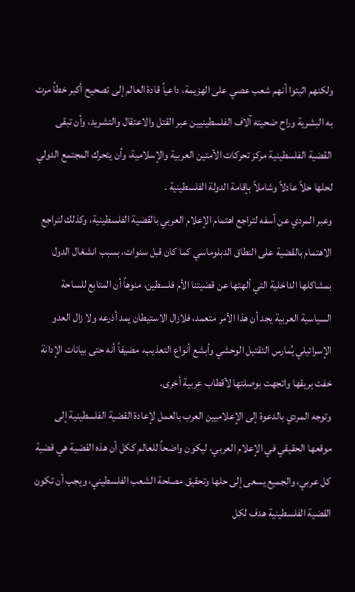ولكنهم اثبتوا أنهم شعب عصي على الهزيمة، داعياً قادة العالم إلى تصحيح أكبر خطأ مرت به البشرية وراح ضحيته آلاف الفلسطينيين عبر القتل والاعتقال والتشريد، وأن تبقى القضية الفلسطينية مركز تحركات الأمتين العربية والإسلامية، وأن يتحرك المجتمع الدولي لحلها حلاً عادلاً وشاملاً بإقامة الدولة الفلسطينية .
وعبر المردي عن أسفه لتراجع اهتمام الإعلام العربي بالقضية الفلسطينية، وكذلك لتراجع الاهتمام بالقضية على النطاق الدبلوماسي كما كان قبل سنوات، بسبب انشغال الدول بمشاكلها الداخلية التي ألهتها عن قضيتنا الأم فلسطين، منوهاً أن المتابع للساحة السياسية العربية يجد أن هذا الأمر متعمد، فلازال الاستيطان يمد أذرعه ولا زال العدو الإسرائيلي يُمارس التقتيل الوحشي وأبشع أنواع التعذيب، مضيفاً أنه حتى بيانات الإدانة خفت بريقها واتجهت بوصلتها لأقطاب عربية أخرى.
وتوجه المردي بالدعوة إلى الإعلاميين العرب بالعمل لإعادة القضية الفلسطينية إلى موقعها الحقيقي في الإعلام العربي، ليكون واضحاً للعالم ككل أن هذه القضية هي قضية كل عربي، والجميع يسعى إلى حلها وتحقيق مصلحة الشعب الفلسطيني، ويجب أن تكون القضية الفلسطينية هدف لكل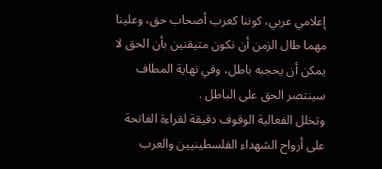إعلامي عربي، كوننا كعرب أصحاب حق، وعلينا مهما طال الزمن أن نكون متيقنين بأن الحق لا يمكن أن يحجبه باطل، وفي نهاية المطاف سينتصر الحق على الباطل .
وتخلل الفعالية الوقوف دقيقة لقراءة الفاتحة على أرواح الشهداء الفلسطينيين والعرب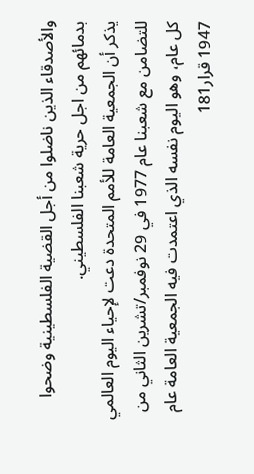والأصدقاء الذين ناضلوا من أجل القضية الفلسطينية وضحوا بدمائهم من اجل حرية شعبنا الفلسطيني.
يذكر أن الجمعية العامة للأمم المتحدة دعت لإحياء اليوم العالمي للتضامن مع شعبنا عام 1977 في 29 نوفمبر/تشرين الثاني من كل عام، وهو اليوم نفسه الذي اعتمدت فيه الجمعية العامة عام 1947 قرار181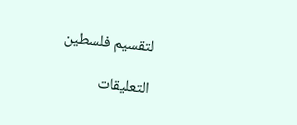لتقسيم فلسطين

التعليقات